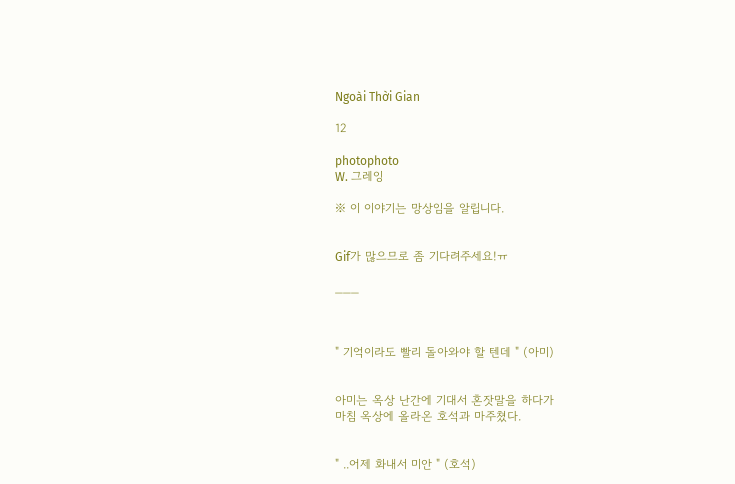Ngoài Thời Gian

12

photophoto
W. 그레잉

※ 이 이야기는 망상임을 알립니다.


Gif가 많으므로 좀 기다려주세요!ㅠ

___



" 기억이라도 빨리 돌아와야 할 텐데 " (아미)


아미는 옥상 난간에 기대서 혼잣말을 하다가
마침 옥상에 올라온 호석과 마주쳤다.


" ..어제 화내서 미안 " (호석)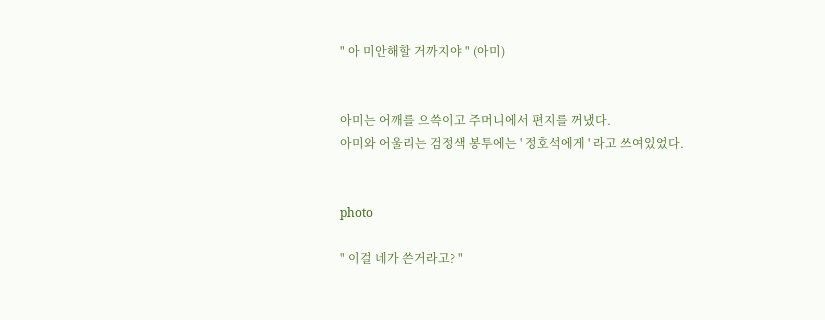" 아 미안해할 거까지야 " (아미)


아미는 어깨를 으쓱이고 주머니에서 편지를 꺼냈다.
아미와 어울리는 검정색 봉투에는 ' 정호석에게 ' 라고 쓰여있었다.


photo

" 이걸 네가 쓴거라고? "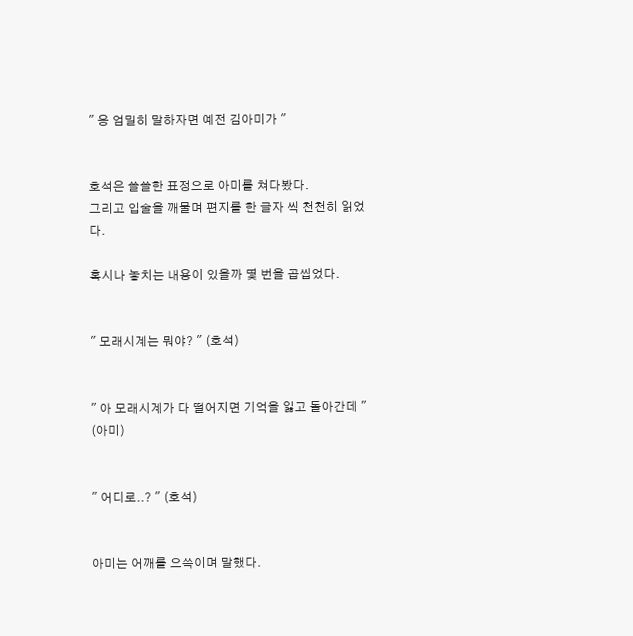" 응 엄밀히 말하자면 예전 김아미가 "


호석은 쓸쓸한 표정으로 아미를 쳐다봤다.
그리고 입술을 깨물며 편지를 한 글자 씩 천천히 읽었다.

혹시나 놓치는 내용이 있을까 몇 번을 곱씹었다.


" 모래시계는 뭐야? " (호석)


" 아 모래시계가 다 떨어지면 기억을 잃고 돌아간데 " (아미)


" 어디로..? " (호석)


아미는 어깨를 으쓱이며 말했다.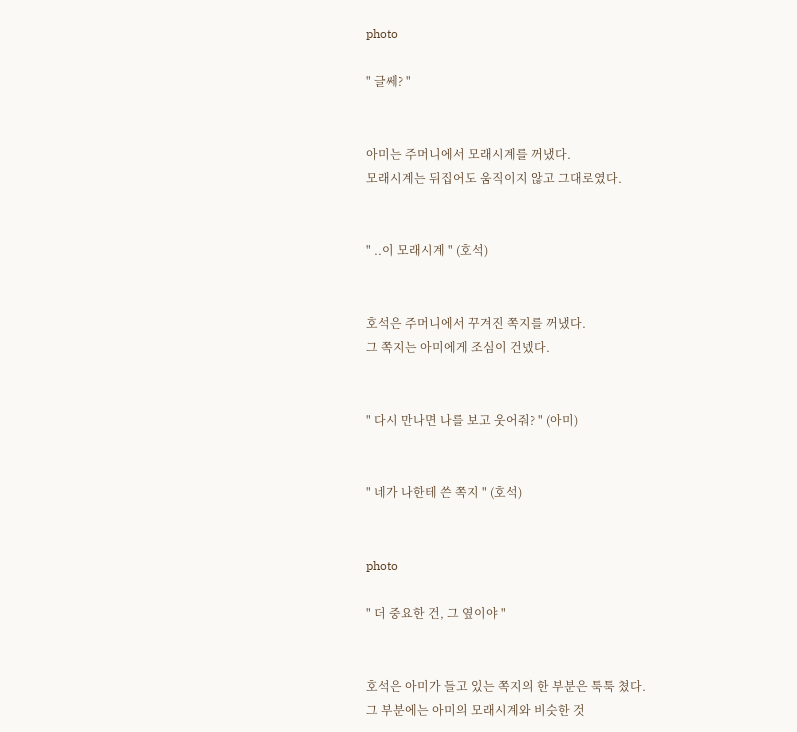photo

" 글쎄? "


아미는 주머니에서 모래시계를 꺼냈다.
모래시계는 뒤집어도 움직이지 않고 그대로였다.


" ..이 모래시계 " (호석)


호석은 주머니에서 꾸겨진 쪽지를 꺼냈다.
그 쪽지는 아미에게 조심이 건넸다.


" 다시 만나면 나를 보고 웃어줘? " (아미)


" 네가 나한테 쓴 쪽지 " (호석)


photo

" 더 중요한 건, 그 옆이야 "


호석은 아미가 들고 있는 쪽지의 한 부분은 툭툭 쳤다.
그 부분에는 아미의 모래시계와 비슷한 것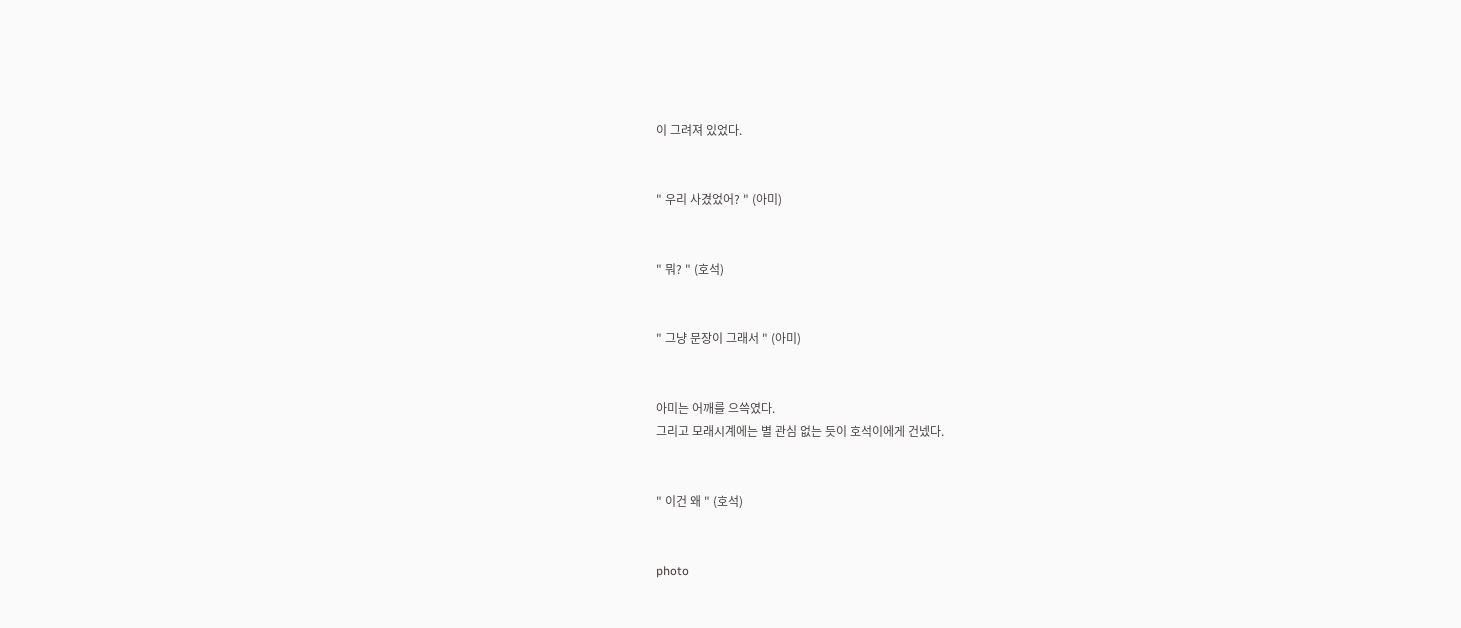이 그려져 있었다.


" 우리 사겼었어? " (아미)


" 뭐? " (호석)


" 그냥 문장이 그래서 " (아미)


아미는 어깨를 으쓱였다.
그리고 모래시계에는 별 관심 없는 듯이 호석이에게 건넸다.


" 이건 왜 " (호석)


photo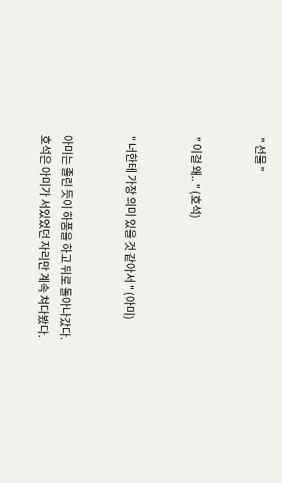" 선물 "


" 이걸 왜.. " (호석)


" 너한테 가장 의미 있을 것 같아서 " (아미)


아미는 졸린 듯이 하품을 하고 뒤로 돌아나갔다.
호석은 아미가 서있었던 자리만 계속 쳐다봤다.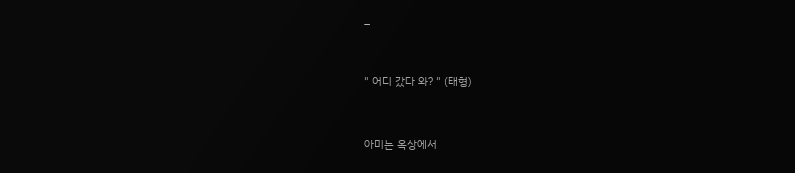_


" 어디 갔다 와? " (태형)


아미는 옥상에서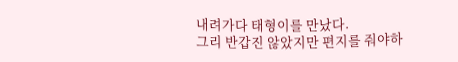내려가다 태형이를 만났다.
그리 반갑진 않았지만 편지를 줘야하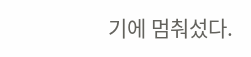기에 멈춰섰다.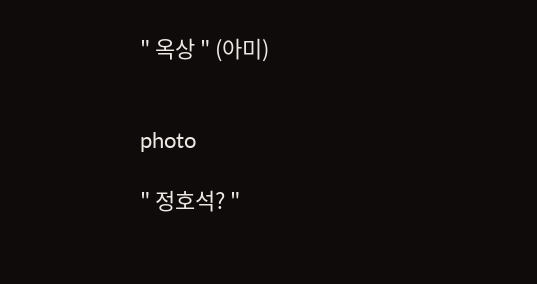" 옥상 " (아미)


photo

" 정호석? "